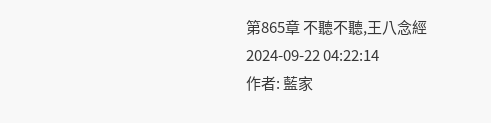第865章 不聽不聽,王八念經
2024-09-22 04:22:14
作者: 藍家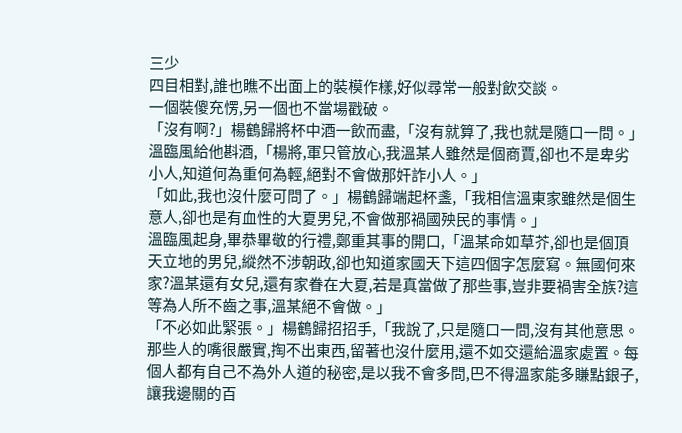三少
四目相對,誰也瞧不出面上的裝模作樣,好似尋常一般對飲交談。
一個裝傻充愣,另一個也不當場戳破。
「沒有啊?」楊鶴歸將杯中酒一飲而盡,「沒有就算了,我也就是隨口一問。」
溫臨風給他斟酒,「楊將,軍只管放心,我溫某人雖然是個商賈,卻也不是卑劣小人,知道何為重何為輕,絕對不會做那奸詐小人。」
「如此,我也沒什麼可問了。」楊鶴歸端起杯盞,「我相信溫東家雖然是個生意人,卻也是有血性的大夏男兒,不會做那禍國殃民的事情。」
溫臨風起身,畢恭畢敬的行禮,鄭重其事的開口,「溫某命如草芥,卻也是個頂天立地的男兒,縱然不涉朝政,卻也知道家國天下這四個字怎麼寫。無國何來家?溫某還有女兒,還有家眷在大夏,若是真當做了那些事,豈非要禍害全族?這等為人所不齒之事,溫某絕不會做。」
「不必如此緊張。」楊鶴歸招招手,「我說了,只是隨口一問,沒有其他意思。那些人的嘴很嚴實,掏不出東西,留著也沒什麼用,還不如交還給溫家處置。每個人都有自己不為外人道的秘密,是以我不會多問,巴不得溫家能多賺點銀子,讓我邊關的百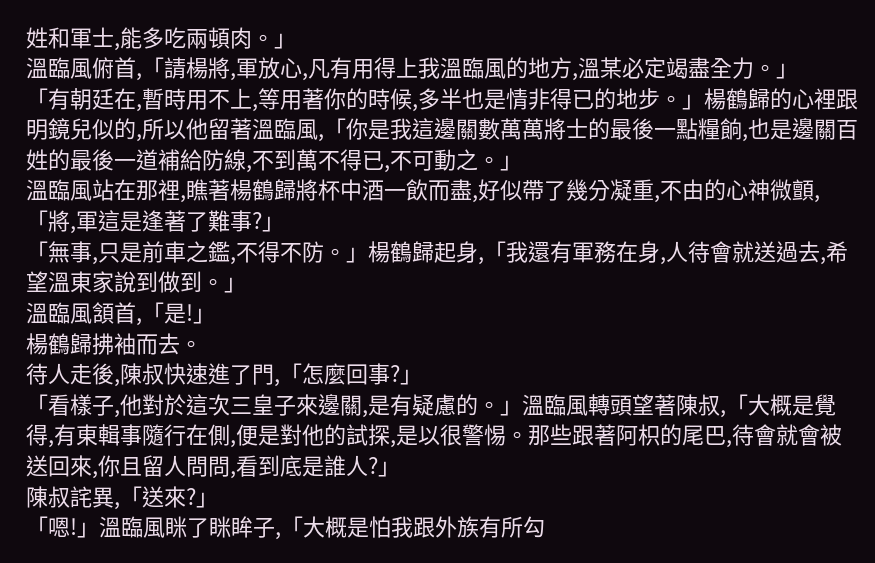姓和軍士,能多吃兩頓肉。」
溫臨風俯首,「請楊將,軍放心,凡有用得上我溫臨風的地方,溫某必定竭盡全力。」
「有朝廷在,暫時用不上,等用著你的時候,多半也是情非得已的地步。」楊鶴歸的心裡跟明鏡兒似的,所以他留著溫臨風,「你是我這邊關數萬萬將士的最後一點糧餉,也是邊關百姓的最後一道補給防線,不到萬不得已,不可動之。」
溫臨風站在那裡,瞧著楊鶴歸將杯中酒一飲而盡,好似帶了幾分凝重,不由的心神微顫,「將,軍這是逢著了難事?」
「無事,只是前車之鑑,不得不防。」楊鶴歸起身,「我還有軍務在身,人待會就送過去,希望溫東家說到做到。」
溫臨風頷首,「是!」
楊鶴歸拂袖而去。
待人走後,陳叔快速進了門,「怎麼回事?」
「看樣子,他對於這次三皇子來邊關,是有疑慮的。」溫臨風轉頭望著陳叔,「大概是覺得,有東輯事隨行在側,便是對他的試探,是以很警惕。那些跟著阿枳的尾巴,待會就會被送回來,你且留人問問,看到底是誰人?」
陳叔詫異,「送來?」
「嗯!」溫臨風眯了眯眸子,「大概是怕我跟外族有所勾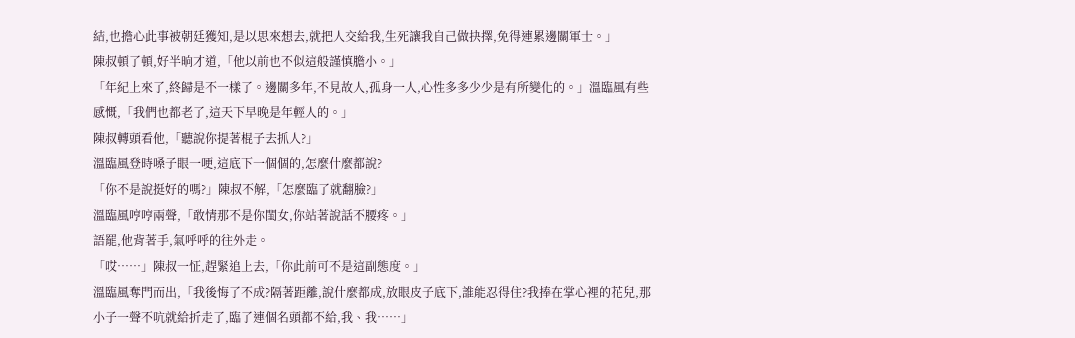結,也擔心此事被朝廷獲知,是以思來想去,就把人交給我,生死讓我自己做抉擇,免得連累邊關軍士。」
陳叔頓了頓,好半晌才道,「他以前也不似這般謹慎膽小。」
「年紀上來了,終歸是不一樣了。邊關多年,不見故人,孤身一人,心性多多少少是有所變化的。」溫臨風有些感慨,「我們也都老了,這天下早晚是年輕人的。」
陳叔轉頭看他,「聽說你提著棍子去抓人?」
溫臨風登時嗓子眼一哽,這底下一個個的,怎麼什麼都說?
「你不是說挺好的嗎?」陳叔不解,「怎麼臨了就翻臉?」
溫臨風哼哼兩聲,「敢情那不是你閨女,你站著說話不腰疼。」
語罷,他背著手,氣呼呼的往外走。
「哎……」陳叔一怔,趕緊追上去,「你此前可不是這副態度。」
溫臨風奪門而出,「我後悔了不成?隔著距離,說什麼都成,放眼皮子底下,誰能忍得住?我捧在掌心裡的花兒,那小子一聲不吭就給折走了,臨了連個名頭都不給,我、我……」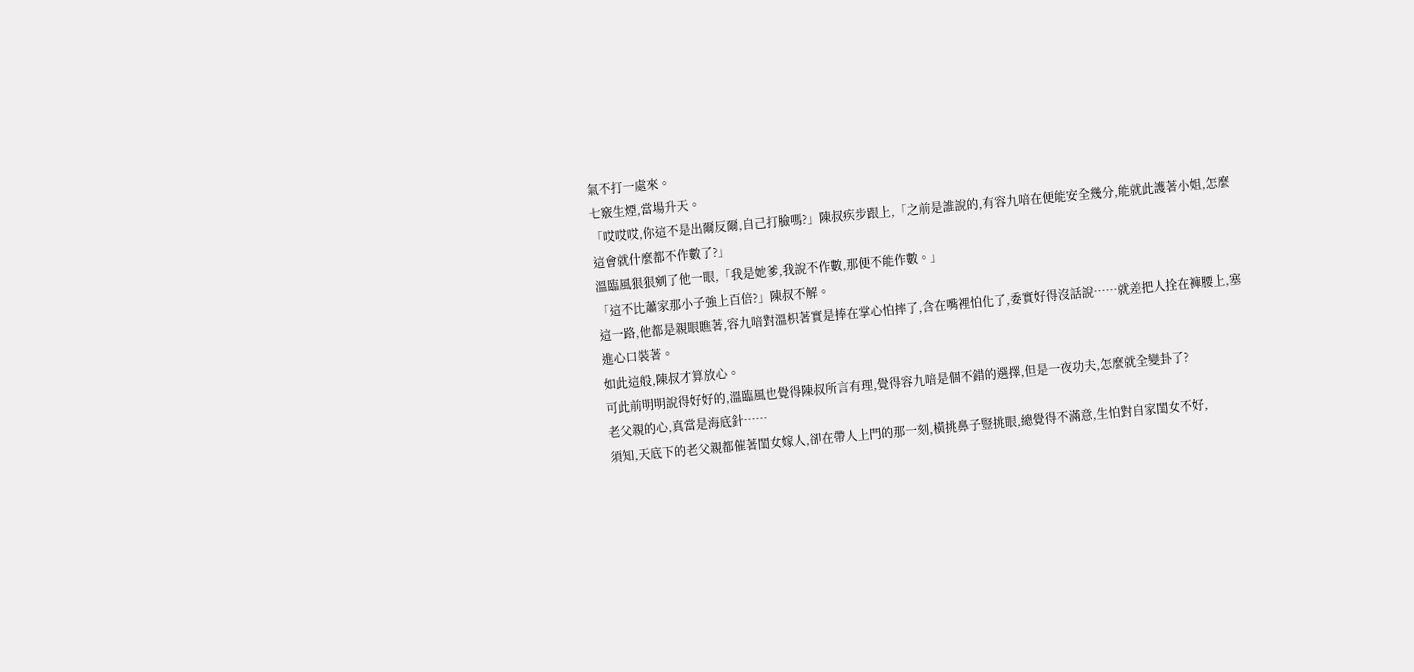氣不打一處來。
七竅生煙,當場升天。
「哎哎哎,你這不是出爾反爾,自己打臉嗎?」陳叔疾步跟上,「之前是誰說的,有容九喑在便能安全幾分,能就此護著小姐,怎麼這會就什麼都不作數了?」
溫臨風狠狠剜了他一眼,「我是她爹,我說不作數,那便不能作數。」
「這不比蕭家那小子強上百倍?」陳叔不解。
這一路,他都是親眼瞧著,容九喑對溫枳著實是捧在掌心怕摔了,含在嘴裡怕化了,委實好得沒話說……就差把人拴在褲腰上,塞進心口裝著。
如此這般,陳叔才算放心。
可此前明明說得好好的,溫臨風也覺得陳叔所言有理,覺得容九喑是個不錯的選擇,但是一夜功夫,怎麼就全變卦了?
老父親的心,真當是海底針……
須知,天底下的老父親都催著閨女嫁人,卻在帶人上門的那一刻,橫挑鼻子豎挑眼,總覺得不滿意,生怕對自家閨女不好,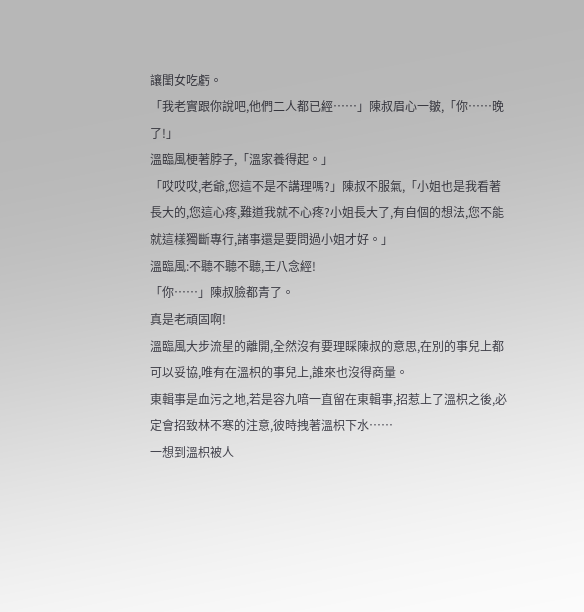讓閨女吃虧。
「我老實跟你說吧,他們二人都已經……」陳叔眉心一皺,「你……晚了!」
溫臨風梗著脖子,「溫家養得起。」
「哎哎哎,老爺,您這不是不講理嗎?」陳叔不服氣,「小姐也是我看著長大的,您這心疼,難道我就不心疼?小姐長大了,有自個的想法,您不能就這樣獨斷專行,諸事還是要問過小姐才好。」
溫臨風:不聽不聽不聽,王八念經!
「你……」陳叔臉都青了。
真是老頑固啊!
溫臨風大步流星的離開,全然沒有要理睬陳叔的意思,在別的事兒上都可以妥協,唯有在溫枳的事兒上,誰來也沒得商量。
東輯事是血污之地,若是容九喑一直留在東輯事,招惹上了溫枳之後,必定會招致林不寒的注意,彼時拽著溫枳下水……
一想到溫枳被人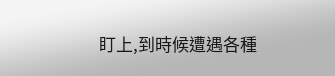盯上,到時候遭遇各種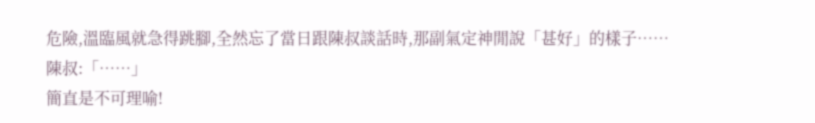危險,溫臨風就急得跳腳,全然忘了當日跟陳叔談話時,那副氣定神閒說「甚好」的樣子……
陳叔:「……」
簡直是不可理喻!